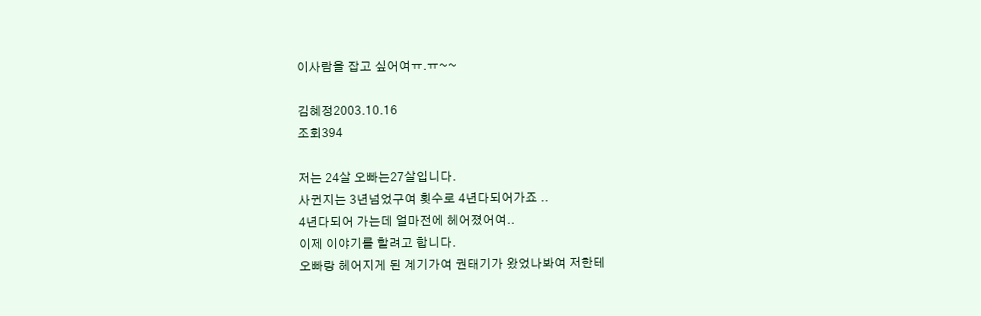이사람을 잡고 싶어여ㅠ.ㅠ~~

김혜정2003.10.16
조회394

저는 24살 오빠는27살입니다.
사귄지는 3년넘었구여 횟수로 4년다되어가죠 ..
4년다되어 가는데 얼마전에 헤어졌어여..
이제 이야기를 할려고 합니다.
오빠랑 헤어지게 된 계기가여 권태기가 왔었나봐여 저한테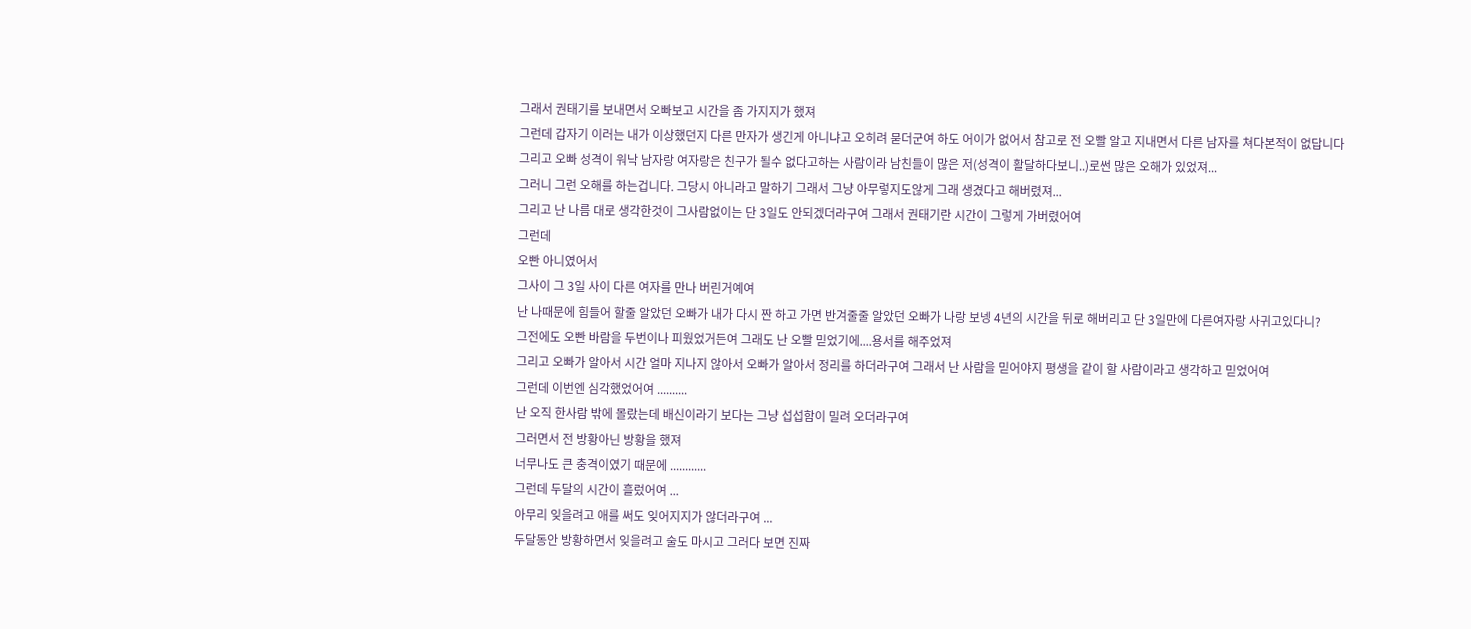그래서 권태기를 보내면서 오빠보고 시간을 좀 가지지가 했져
그런데 갑자기 이러는 내가 이상했던지 다른 만자가 생긴게 아니냐고 오히려 묻더군여 하도 어이가 없어서 참고로 전 오빨 알고 지내면서 다른 남자를 쳐다본적이 없답니다
그리고 오빠 성격이 워낙 남자랑 여자랑은 친구가 될수 없다고하는 사람이라 남친들이 많은 저(성격이 활달하다보니..)로썬 많은 오해가 있었져...
그러니 그런 오해를 하는겁니다. 그당시 아니라고 말하기 그래서 그냥 아무렇지도않게 그래 생겼다고 해버렸져...
그리고 난 나름 대로 생각한것이 그사람없이는 단 3일도 안되겠더라구여 그래서 권태기란 시간이 그렇게 가버렸어여
그런데
오빤 아니였어서
그사이 그 3일 사이 다른 여자를 만나 버린거예여
난 나때문에 힘들어 할줄 알았던 오빠가 내가 다시 짠 하고 가면 반겨줄줄 알았던 오빠가 나랑 보넹 4년의 시간을 뒤로 해버리고 단 3일만에 다른여자랑 사귀고있다니?
그전에도 오빤 바람을 두번이나 피웠었거든여 그래도 난 오빨 믿었기에....용서를 해주었져
그리고 오빠가 알아서 시간 얼마 지나지 않아서 오빠가 알아서 정리를 하더라구여 그래서 난 사람을 믿어야지 평생을 같이 할 사람이라고 생각하고 믿었어여
그런데 이번엔 심각했었어여 ..........
난 오직 한사람 밖에 몰랐는데 배신이라기 보다는 그냥 섭섭함이 밀려 오더라구여
그러면서 전 방황아닌 방황을 했져
너무나도 큰 충격이였기 때문에 ............
그런데 두달의 시간이 흘렀어여 ...
아무리 잊을려고 애를 써도 잊어지지가 않더라구여 ...
두달동안 방황하면서 잊을려고 술도 마시고 그러다 보면 진짜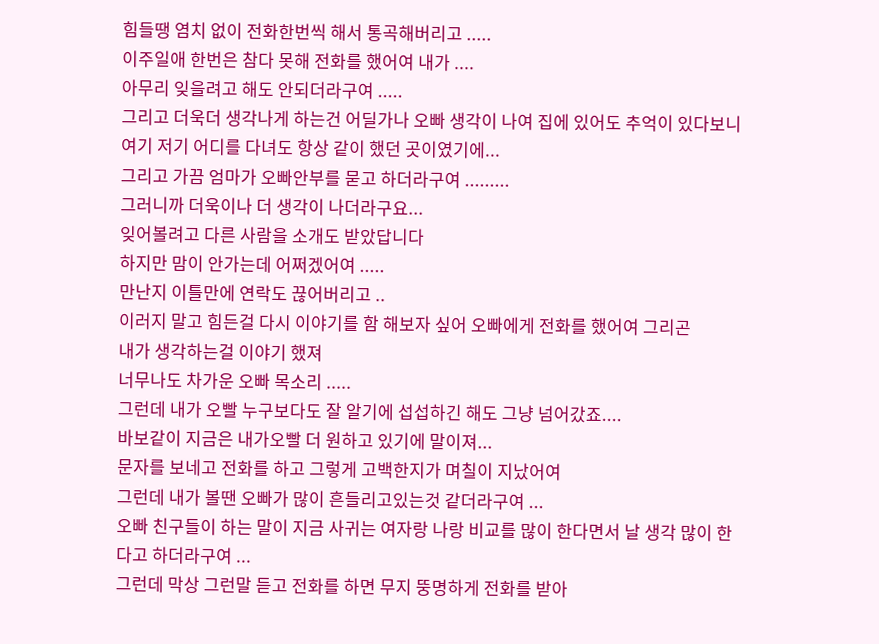힘들땡 염치 없이 전화한번씩 해서 통곡해버리고 .....
이주일애 한번은 참다 못해 전화를 했어여 내가 ....
아무리 잊을려고 해도 안되더라구여 .....
그리고 더욱더 생각나게 하는건 어딜가나 오빠 생각이 나여 집에 있어도 추억이 있다보니 여기 저기 어디를 다녀도 항상 같이 했던 곳이였기에...
그리고 가끔 엄마가 오빠안부를 묻고 하더라구여 .........
그러니까 더욱이나 더 생각이 나더라구요...
잊어볼려고 다른 사람을 소개도 받았답니다
하지만 맘이 안가는데 어쩌겠어여 .....
만난지 이틀만에 연락도 끊어버리고 ..
이러지 말고 힘든걸 다시 이야기를 함 해보자 싶어 오빠에게 전화를 했어여 그리곤
내가 생각하는걸 이야기 했져
너무나도 차가운 오빠 목소리 .....
그런데 내가 오빨 누구보다도 잘 알기에 섭섭하긴 해도 그냥 넘어갔죠....
바보같이 지금은 내가오빨 더 원하고 있기에 말이져...
문자를 보네고 전화를 하고 그렇게 고백한지가 며칠이 지났어여
그런데 내가 볼땐 오빠가 많이 흔들리고있는것 같더라구여 ...
오빠 친구들이 하는 말이 지금 사귀는 여자랑 나랑 비교를 많이 한다면서 날 생각 많이 한다고 하더라구여 ...
그런데 막상 그런말 듣고 전화를 하면 무지 뚱명하게 전화를 받아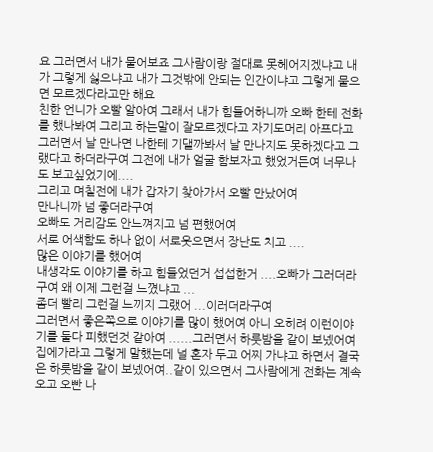요 그러면서 내가 물어보죠 그사람이랑 절대로 못헤어지겠냐고 내가 그렇게 싫으냐고 내가 그것밖에 안되는 인간이냐고 그렇게 물으면 모르겠다라고만 해요
친한 언니가 오빨 알아여 그래서 내가 힘들어하니까 오빠 한테 전화를 했나봐여 그리고 하는말이 잘모르겠다고 자기도머리 아프다고 그러면서 날 만나면 나한테 기댈까봐서 날 만나지도 못하겠다고 그랬다고 하더라구여 그전에 내가 얼굴 함보자고 했었거든여 너무나도 보고싶었기에....
그리고 며칠전에 내가 갑자기 찾아가서 오빨 만났어여
만나니까 넘 좋더라구여
오빠도 거리감도 안느껴지고 넘 편했어여
서로 어색함도 하나 없이 서로웃으면서 장난도 치고 ....
많은 이야기를 했어여
내생각도 이야기를 하고 힘들었던거 섭섭한거 ....오빠가 그러더라구여 왜 이제 그런걸 느꼈냐고 ...
좀더 빨리 그런걸 느끼지 그랬어 ...이러더라구여
그러면서 좋은쪽으로 이야기를 많이 했어여 아니 오히려 이런이야기를 둘다 피했던것 같아여 ......그러면서 하룻밤을 같이 보넸어여 집에가라고 그렇게 말했는데 널 혼자 두고 어찌 가냐고 하면서 결국은 하룻밤을 같이 보넸어여..같이 있으면서 그사람에게 전화는 계속 오고 오빤 나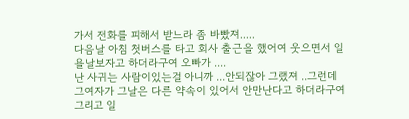가서 전화를 피해서 받느라 좀 바빴져.....
다음날 아침 첫버스를 타고 회사 출근을 했어여 웃으면서 일욜날보자고 하더라구여 오빠가 ....
난 사귀는 사람이있는걸 아니까 ...안되잖아 그랬져 ..그런데 그여자가 그날은 다른 약속이 있어서 안만난다고 하더라구여 그리고 일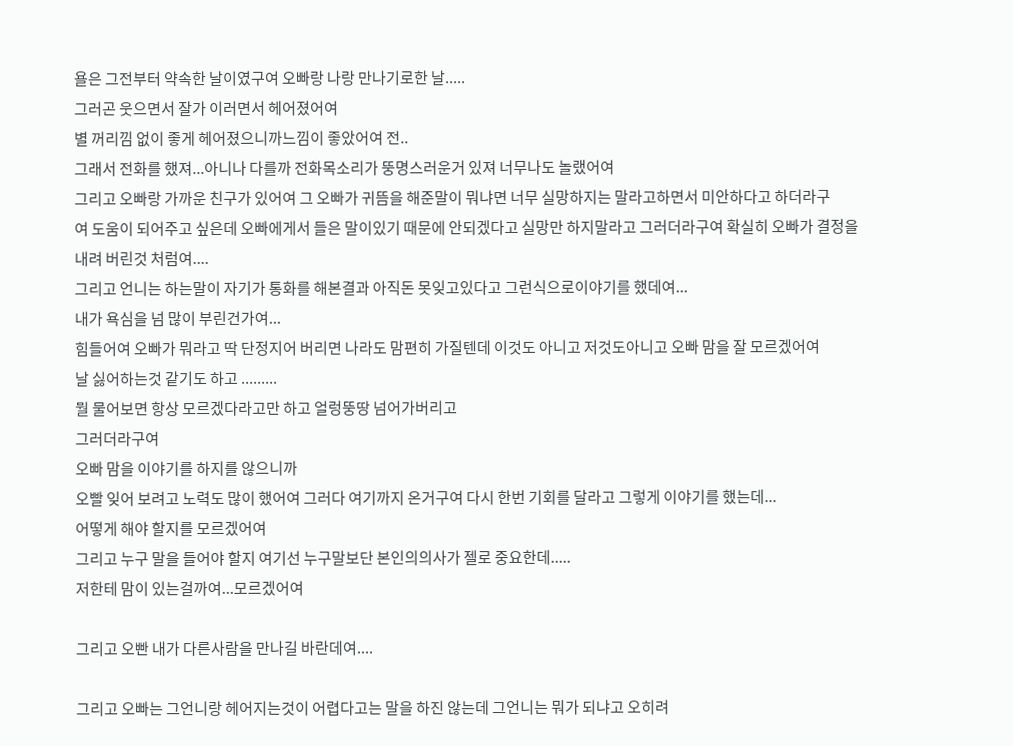욜은 그전부터 약속한 날이였구여 오빠랑 나랑 만나기로한 날.....
그러곤 웃으면서 잘가 이러면서 헤어졌어여
별 꺼리낌 없이 좋게 헤어졌으니까느낌이 좋았어여 전..
그래서 전화를 했져...아니나 다를까 전화목소리가 뚱명스러운거 있져 너무나도 놀랬어여
그리고 오빠랑 가까운 친구가 있어여 그 오빠가 귀뜸을 해준말이 뭐냐면 너무 실망하지는 말라고하면서 미안하다고 하더라구
여 도움이 되어주고 싶은데 오빠에게서 들은 말이있기 때문에 안되겠다고 실망만 하지말라고 그러더라구여 확실히 오빠가 결정을 내려 버린것 처럼여....
그리고 언니는 하는말이 자기가 통화를 해본결과 아직돈 못잊고있다고 그런식으로이야기를 했데여...
내가 욕심을 넘 많이 부린건가여...
힘들어여 오빠가 뭐라고 딱 단정지어 버리면 나라도 맘편히 가질텐데 이것도 아니고 저것도아니고 오빠 맘을 잘 모르겠어여
날 싫어하는것 같기도 하고 .........
뭘 물어보면 항상 모르겠다라고만 하고 얼렁뚱땅 넘어가버리고
그러더라구여
오빠 맘을 이야기를 하지를 않으니까
오빨 잊어 보려고 노력도 많이 했어여 그러다 여기까지 온거구여 다시 한번 기회를 달라고 그렇게 이야기를 했는데...
어떻게 해야 할지를 모르겠어여
그리고 누구 말을 들어야 할지 여기선 누구말보단 본인의의사가 젤로 중요한데.....
저한테 맘이 있는걸까여...모르겠어여

그리고 오빤 내가 다른사람을 만나길 바란데여....

그리고 오빠는 그언니랑 헤어지는것이 어렵다고는 말을 하진 않는데 그언니는 뭐가 되냐고 오히려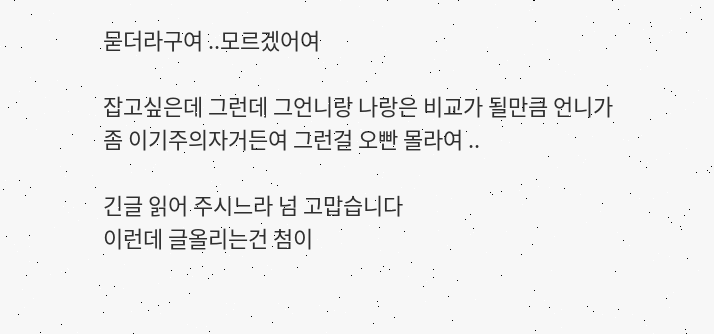묻더라구여 ..모르겠어여

잡고싶은데 그런데 그언니랑 나랑은 비교가 될만큼 언니가 좀 이기주의자거든여 그런걸 오빤 몰라여 ..

긴글 읽어 주시느라 넘 고맙습니다
이런데 글올리는건 첨이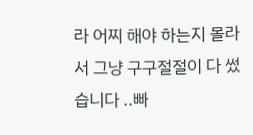라 어찌 해야 하는지 몰라서 그냥 구구절절이 다 썼습니다 ..빠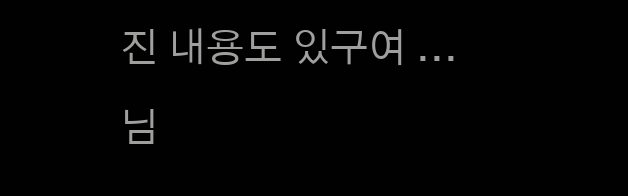진 내용도 있구여 ...
님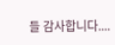들 감사합니다....